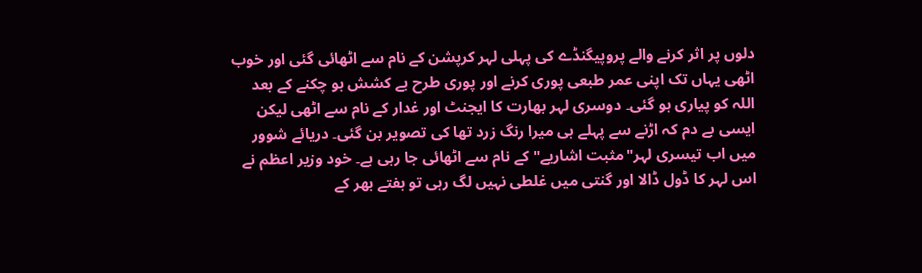دلوں پر اثر کرنے والے پروپیگنڈے کی پہلی لہر کرپشن کے نام سے اٹھائی گئی اور خوب اٹھی یہاں تک اپنی عمر طبعی پوری کرنے اور پوری طرح بے کشش ہو چکنے کے بعد اللہ کو پیاری ہو گئی۔ دوسری لہر بھارت کا ایجنٹ اور غدار کے نام سے اٹھی لیکن ایسی بے دم کہ اڑنے سے پہلے ہی میرا رنگ زرد تھا کی تصویر بن گئی۔ دریائے شوور میں اب تیسری لہر"مثبت اشاریے" کے نام سے اٹھائی جا رہی ہے۔ خود وزیر اعظم نے اس لہر کا ڈول ڈالا اور گنتی میں غلطی نہیں لگ رہی تو ہفتے بھر کے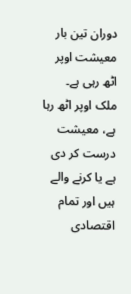دوران تین بار معیشت اوپر اٹھ رہی ہے۔ ملک اوپر اٹھ رہا ہے، معیشت درست کر دی ہے یا کرنے والے ہیں اور تمام اقتصادی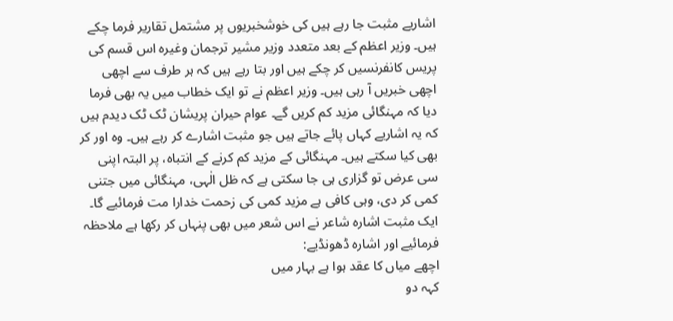اشاریے مثبت جا رہے ہیں کی خوشخبریوں پر مشتمل تقاریر فرما چکے ہیں۔ وزیر اعظم کے بعد متعدد وزیر مشیر ترجمان وغیرہ اس قسم کی پریس کانفرنسیں کر چکے ہیں اور بتا رہے ہیں کہ ہر طرف سے اچھی اچھی خبریں آ رہی ہیں۔ وزیر اعظم نے تو ایک خطاب میں یہ بھی فرما دیا کہ مہنگائی مزید کم کریں گے۔ عوام حیران پریشان ٹک ٹک دیدم ہیں کہ یہ اشاریے کہاں پائے جاتے ہیں جو مثبت اشارے کر رہے ہیں۔ وہ اور کر بھی کیا سکتے ہیں۔ مہنگائی کے مزید کم کرنے کے انتباہ، پر البتہ اپنی سی عرض تو گزاری ہی جا سکتی ہے کہ ظل الٰہی، مہنگائی میں جتنی کمی کر دی، وہی کافی ہے مزید کمی کی زحمت خدارا مت فرمائیے گا۔ ایک مثبت اشارہ شاعر نے اس شعر میں بھی پنہاں کر رکھا ہے ملاحظہ فرمائیے اور اشارہ ڈھونڈیے:
اچھے میاں کا عقد ہوا ہے بہار میں
کہہ دو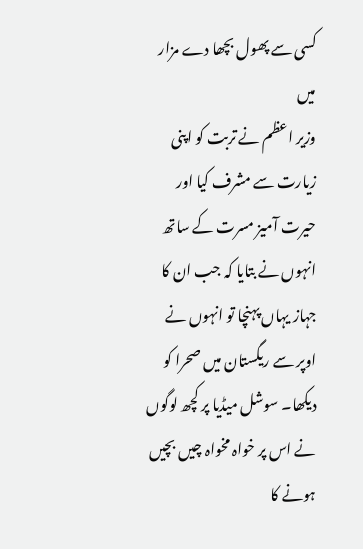کسی سے پھول بچھا دے مزار میں
وزیر اعظم نے تربت کو اپنی زیارت سے مشرف کیا اور حیرت آمیز مسرت کے ساتھ انہوں نے بتایا کہ جب ان کا جہاز یہاں پہنچا تو انہوں نے اوپر سے ریگستان میں صحرا کو دیکھا۔ سوشل میڈیا پر کچھ لوگوں نے اس پر خواہ مخواہ چیں بچیں ہونے کا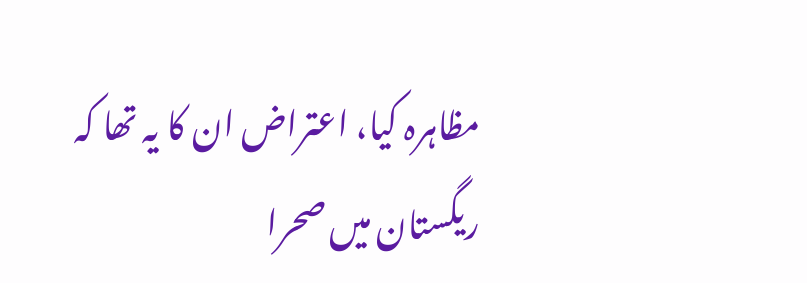مظاہرہ کیا، اعتراض ان کا یہ تھا کہ ریگستان میں صحرا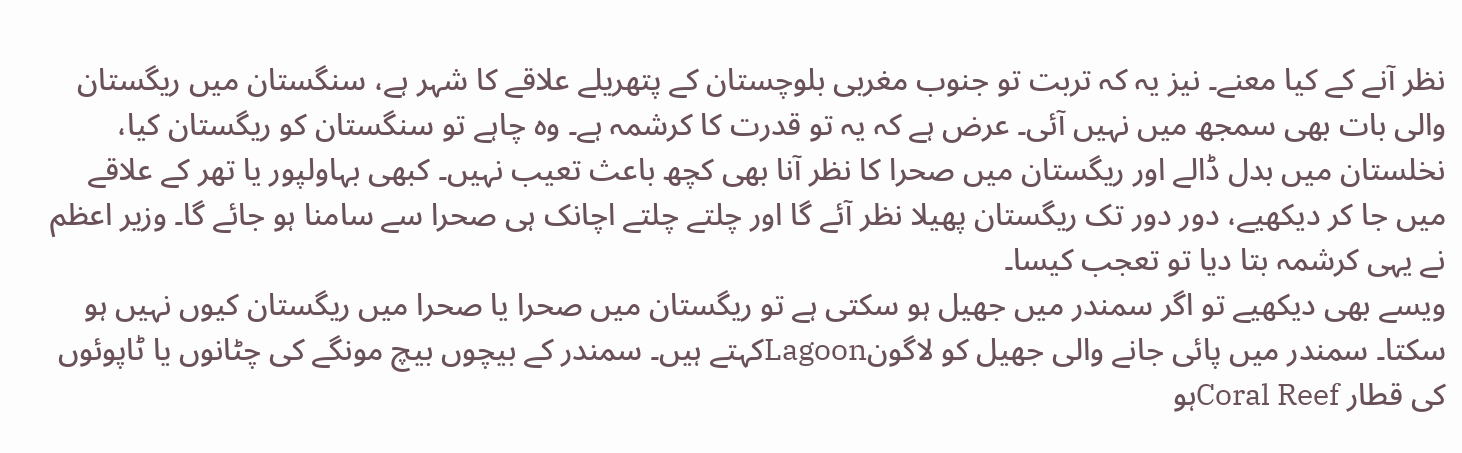نظر آنے کے کیا معنے۔ نیز یہ کہ تربت تو جنوب مغربی بلوچستان کے پتھریلے علاقے کا شہر ہے، سنگستان میں ریگستان والی بات بھی سمجھ میں نہیں آئی۔ عرض ہے کہ یہ تو قدرت کا کرشمہ ہے۔ وہ چاہے تو سنگستان کو ریگستان کیا، نخلستان میں بدل ڈالے اور ریگستان میں صحرا کا نظر آنا بھی کچھ باعث تعیب نہیں۔ کبھی بہاولپور یا تھر کے علاقے میں جا کر دیکھیے، دور دور تک ریگستان پھیلا نظر آئے گا اور چلتے چلتے اچانک ہی صحرا سے سامنا ہو جائے گا۔ وزیر اعظم نے یہی کرشمہ بتا دیا تو تعجب کیسا۔
ویسے بھی دیکھیے تو اگر سمندر میں جھیل ہو سکتی ہے تو ریگستان میں صحرا یا صحرا میں ریگستان کیوں نہیں ہو سکتا۔ سمندر میں پائی جانے والی جھیل کو لاگونLagoonکہتے ہیں۔ سمندر کے بیچوں بیچ مونگے کی چٹانوں یا ٹاپوئوں کی قطار Coral Reefہو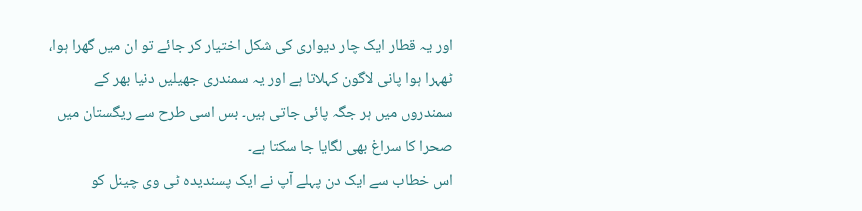اور یہ قطار ایک چار دیواری کی شکل اختیار کر جائے تو ان میں گھرا ہوا، ٹھہرا ہوا پانی لاگون کہلاتا ہے اور یہ سمندری جھیلیں دنیا بھر کے سمندروں میں ہر جگہ پائی جاتی ہیں۔ بس اسی طرح سے ریگستان میں صحرا کا سراغ بھی لگایا جا سکتا ہے۔
اس خطاب سے ایک دن پہلے آپ نے ایک پسندیدہ ٹی وی چینل کو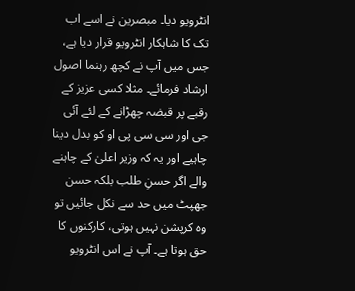انٹرویو دیا۔ مبصرین نے اسے اب تک کا شاہکار انٹرویو قرار دیا ہے، جس میں آپ نے کچھ رہنما اصول ارشاد فرمائے۔ مثلا کسی عزیز کے رقبے پر قبضہ چھڑانے کے لئے آئی جی اور سی سی پی او کو بدل دینا چاہیے اور یہ کہ وزیر اعلیٰ کے چاہنے والے اگر حسنِ طلب بلکہ حسن جھپٹ میں حد سے نکل جائیں تو وہ کرپشن نہیں ہوتی، کارکنوں کا حق ہوتا ہے۔ آپ نے اس انٹرویو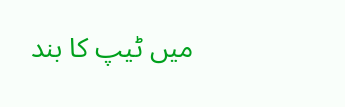میں ٹیپ کا بند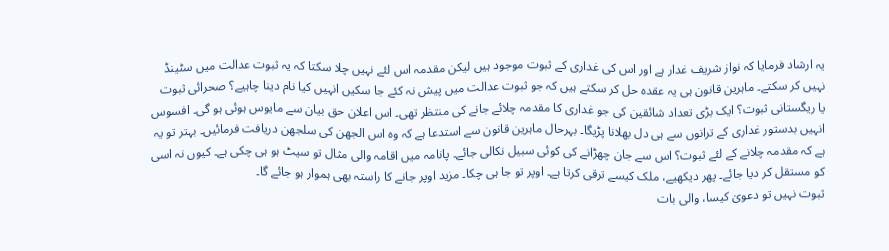یہ ارشاد فرمایا کہ نواز شریف غدار ہے اور اس کی غداری کے ثبوت موجود ہیں لیکن مقدمہ اس لئے نہیں چلا سکتا کہ یہ ثبوت عدالت میں سٹینڈ نہیں کر سکتے۔ ماہرین قانون ہی یہ عقدہ حل کر سکتے ہیں کہ جو ثبوت عدالت میں پیش نہ کئے جا سکیں انہیں کیا نام دینا چاہیے؟ صحرائی ثبوت یا ریگستانی ثبوت؟ ایک بڑی تعداد شائقین کی جو غداری کا مقدمہ چلائے جانے کی منتظر تھی۔ اس اعلان حق بیان سے مایوس ہوئی ہو گی۔ افسوس انہیں بدستور غداری کے ترانوں سے ہی دل بھلانا پڑیگا۔ بہرحال ماہرین قانون سے استدعا ہے کہ وہ اس الجھن کی سلجھن دریافت فرمائیں۔ بہتر تو یہ ہے کہ مقدمہ چلانے کے لئے ثبوت؟ اس سے جان چھڑانے کی کوئی سبیل نکالی جائے۔ پانامہ میں اقامہ والی مثال تو سیٹ ہو ہی چکی ہے۔ کیوں نہ اسی کو مستقل کر دیا جائے۔ پھر دیکھیے، ملک کیسے ترقی کرتا ہے۔ اوپر تو جا ہی چکا۔ مزید اوپر جانے کا راستہ بھی ہموار ہو جائے گا۔
ثبوت نہیں تو دعویٰ کیسا، والی بات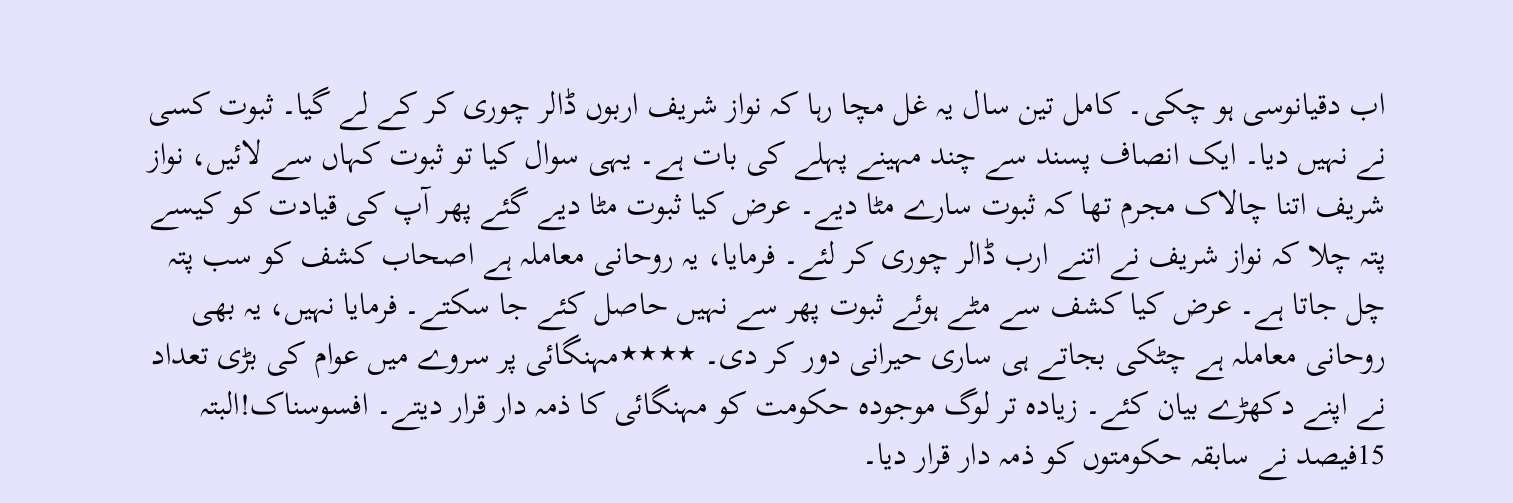اب دقیانوسی ہو چکی۔ کامل تین سال یہ غل مچا رہا کہ نواز شریف اربوں ڈالر چوری کر کے لے گیا۔ ثبوت کسی نے نہیں دیا۔ ایک انصاف پسند سے چند مہینے پہلے کی بات ہے۔ یہی سوال کیا تو ثبوت کہاں سے لائیں، نواز شریف اتنا چالاک مجرم تھا کہ ثبوت سارے مٹا دیے۔ عرض کیا ثبوت مٹا دیے گئے پھر آپ کی قیادت کو کیسے پتہ چلا کہ نواز شریف نے اتنے ارب ڈالر چوری کر لئے۔ فرمایا، یہ روحانی معاملہ ہے اصحاب کشف کو سب پتہ چل جاتا ہے۔ عرض کیا کشف سے مٹے ہوئے ثبوت پھر سے نہیں حاصل کئے جا سکتے۔ فرمایا نہیں، یہ بھی روحانی معاملہ ہے چٹکی بجاتے ہی ساری حیرانی دور کر دی۔ ٭٭٭٭مہنگائی پر سروے میں عوام کی بڑی تعداد نے اپنے دکھڑے بیان کئے۔ زیادہ تر لوگ موجودہ حکومت کو مہنگائی کا ذمہ دار قرار دیتے۔ افسوسناک!البتہ 15فیصد نے سابقہ حکومتوں کو ذمہ دار قرار دیا۔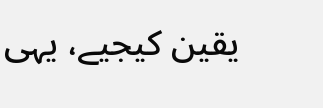یقین کیجیے، یہی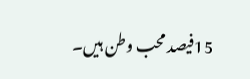15فیصد محب وطن ہیں۔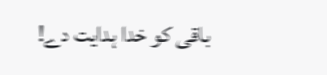باقی کو خدا ہدایت دے!